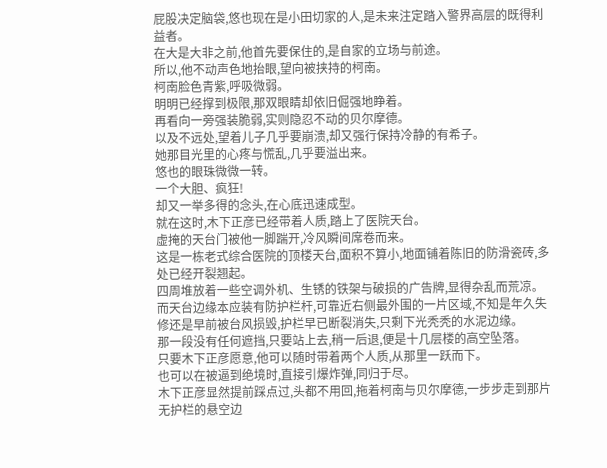屁股决定脑袋,悠也现在是小田切家的人,是未来注定踏入警界高层的既得利益者。
在大是大非之前,他首先要保住的,是自家的立场与前途。
所以,他不动声色地抬眼,望向被挟持的柯南。
柯南脸色青紫,呼吸微弱。
明明已经撑到极限,那双眼睛却依旧倔强地睁着。
再看向一旁强装脆弱,实则隐忍不动的贝尔摩德。
以及不远处,望着儿子几乎要崩溃,却又强行保持冷静的有希子。
她那目光里的心疼与慌乱,几乎要溢出来。
悠也的眼珠微微一转。
一个大胆、疯狂!
却又一举多得的念头,在心底迅速成型。
就在这时,木下正彦已经带着人质,踏上了医院天台。
虚掩的天台门被他一脚踹开,冷风瞬间席卷而来。
这是一栋老式综合医院的顶楼天台,面积不算小,地面铺着陈旧的防滑瓷砖,多处已经开裂翘起。
四周堆放着一些空调外机、生锈的铁架与破损的广告牌,显得杂乱而荒凉。
而天台边缘本应装有防护栏杆,可靠近右侧最外围的一片区域,不知是年久失修还是早前被台风损毁,护栏早已断裂消失,只剩下光秃秃的水泥边缘。
那一段没有任何遮挡,只要站上去,稍一后退,便是十几层楼的高空坠落。
只要木下正彦愿意,他可以随时带着两个人质,从那里一跃而下。
也可以在被逼到绝境时,直接引爆炸弹,同归于尽。
木下正彦显然提前踩点过,头都不用回,拖着柯南与贝尔摩德,一步步走到那片无护栏的悬空边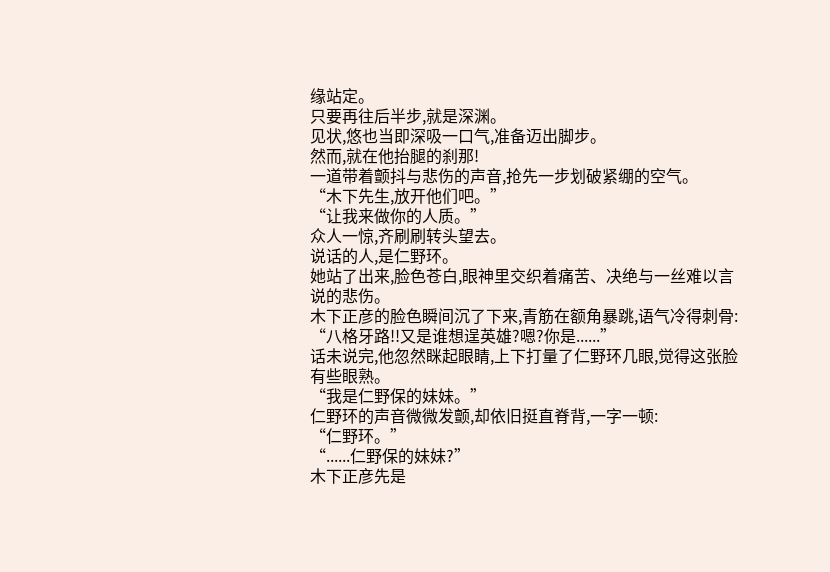缘站定。
只要再往后半步,就是深渊。
见状,悠也当即深吸一口气,准备迈出脚步。
然而,就在他抬腿的刹那!
一道带着颤抖与悲伤的声音,抢先一步划破紧绷的空气。
“木下先生,放开他们吧。”
“让我来做你的人质。”
众人一惊,齐刷刷转头望去。
说话的人,是仁野环。
她站了出来,脸色苍白,眼神里交织着痛苦、决绝与一丝难以言说的悲伤。
木下正彦的脸色瞬间沉了下来,青筋在额角暴跳,语气冷得刺骨:
“八格牙路!!又是谁想逞英雄?嗯?你是......”
话未说完,他忽然眯起眼睛,上下打量了仁野环几眼,觉得这张脸有些眼熟。
“我是仁野保的妹妹。”
仁野环的声音微微发颤,却依旧挺直脊背,一字一顿:
“仁野环。”
“......仁野保的妹妹?”
木下正彦先是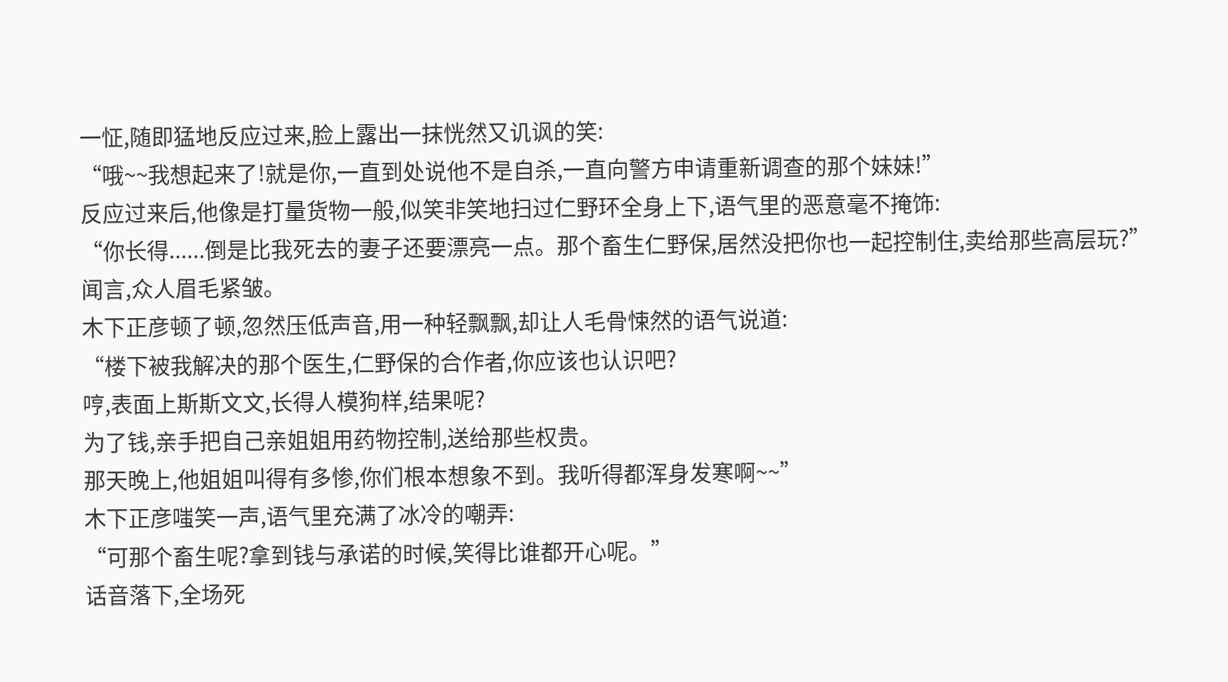一怔,随即猛地反应过来,脸上露出一抹恍然又讥讽的笑:
“哦~~我想起来了!就是你,一直到处说他不是自杀,一直向警方申请重新调查的那个妹妹!”
反应过来后,他像是打量货物一般,似笑非笑地扫过仁野环全身上下,语气里的恶意毫不掩饰:
“你长得......倒是比我死去的妻子还要漂亮一点。那个畜生仁野保,居然没把你也一起控制住,卖给那些高层玩?”
闻言,众人眉毛紧皱。
木下正彦顿了顿,忽然压低声音,用一种轻飘飘,却让人毛骨悚然的语气说道:
“楼下被我解决的那个医生,仁野保的合作者,你应该也认识吧?
哼,表面上斯斯文文,长得人模狗样,结果呢?
为了钱,亲手把自己亲姐姐用药物控制,送给那些权贵。
那天晚上,他姐姐叫得有多惨,你们根本想象不到。我听得都浑身发寒啊~~”
木下正彦嗤笑一声,语气里充满了冰冷的嘲弄:
“可那个畜生呢?拿到钱与承诺的时候,笑得比谁都开心呢。”
话音落下,全场死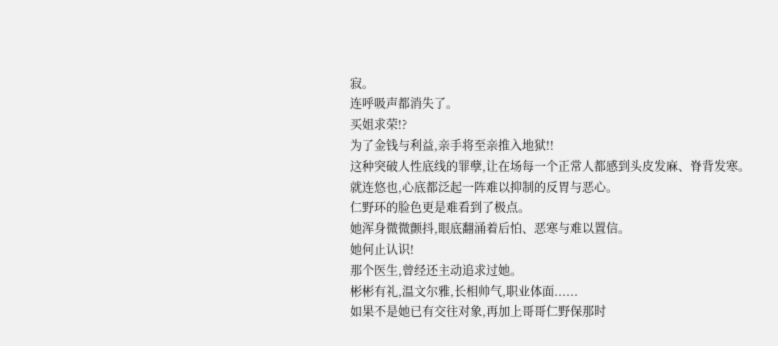寂。
连呼吸声都消失了。
买姐求荣!?
为了金钱与利益,亲手将至亲推入地狱!!
这种突破人性底线的罪孽,让在场每一个正常人都感到头皮发麻、脊背发寒。
就连悠也,心底都泛起一阵难以抑制的反胃与恶心。
仁野环的脸色更是难看到了极点。
她浑身微微颤抖,眼底翻涌着后怕、恶寒与难以置信。
她何止认识!
那个医生,曾经还主动追求过她。
彬彬有礼,温文尔雅,长相帅气,职业体面......
如果不是她已有交往对象,再加上哥哥仁野保那时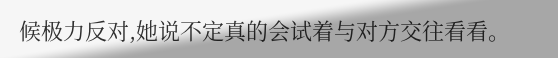候极力反对,她说不定真的会试着与对方交往看看。